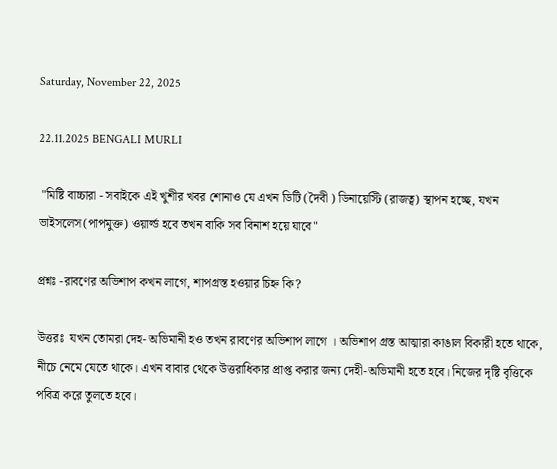Saturday, November 22, 2025

22.11.2025 BENGALI MURLI

 "মিষ্টি বাচ্চারা - সবাইকে এই খুশীর খবর শোনাও যে এখন ডিটি (দৈবী ) ডিনায়েস্টি (রাজত্ব) স্থাপন হচ্ছে, যখন ভাইসলেস(পাপমুক্ত) ওয়ার্ল্ড হবে তখন বাকি সব বিনাশ হয়ে যাবে"

প্রশ্নঃ -রাবণের অভিশাপ কখন লাগে, শাপগ্রস্ত হওয়ার চিহ্ন কি?

উত্তরঃ  যখন তোমরা দেহ- অভিমানী হও তখন রাবণের অভিশাপ লাগে । অভিশাপ গ্রস্ত আত্মারা কাঙাল বিকারী হতে থাকে, নীচে নেমে যেতে থাকে। এখন বাবার থেকে উত্তরাধিকার প্রাপ্ত করার জন্য দেহী-অভিমানী হতে হবে। নিজের দৃষ্টি বৃত্তিকে পবিত্র করে তুলতে হবে।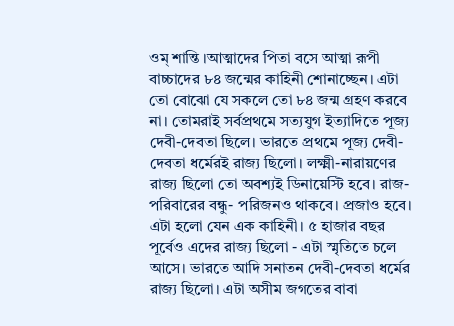ওম্ শান্তি ।আত্মাদের পিতা বসে আত্মা রূপী বাচ্চাদের ৮৪ জন্মের কাহিনী শোনাচ্ছেন। এটা তো বোঝো যে সকলে তো ৮৪ জন্ম গ্রহণ করবে না। তোমরাই সর্বপ্রথমে সত্যযুগ ইত্যাদিতে পূজ্য দেবী-দেবতা ছিলে। ভারতে প্রথমে পূজ্য দেবী-দেবতা ধর্মেরই রাজ্য ছিলো। লক্ষ্মী-নারায়ণের রাজ্য ছিলো তো অবশ্যই ডিনায়েস্টি হবে। রাজ-পরিবারের বন্ধু- পরিজনও থাকবে। প্রজাও হবে। এটা হলো যেন এক কাহিনী। ৫ হাজার বছর পূর্বেও এদের রাজ্য ছিলো - এটা স্মৃতিতে চলে আসে। ভারতে আদি সনাতন দেবী-দেবতা ধর্মের রাজ্য ছিলো। এটা অসীম জগতের বাবা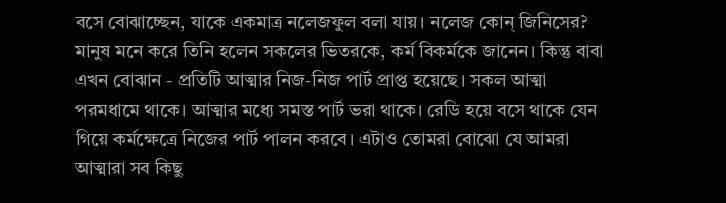বসে বোঝাচ্ছেন, যাকে একমাত্র নলেজফুল বলা যায়। নলেজ কোন্ জিনিসের? মানুষ মনে করে তিনি হলেন সকলের ভিতরকে, কর্ম বিকর্মকে জানেন। কিন্তু বাবা এখন বোঝান - প্রতিটি আত্মার নিজ-নিজ পার্ট প্রাপ্ত হয়েছে। সকল আত্মা পরমধামে থাকে। আত্মার মধ্যে সমস্ত পার্ট ভরা থাকে। রেডি হয়ে বসে থাকে যেন গিয়ে কর্মক্ষেত্রে নিজের পার্ট পালন করবে। এটাও তোমরা বোঝো যে আমরা আত্মারা সব কিছু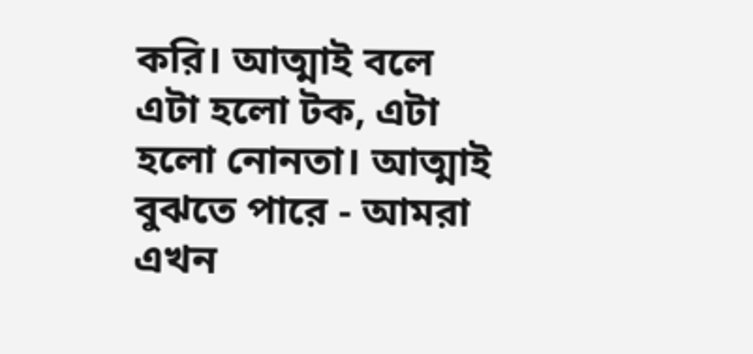করি। আত্মাই বলে এটা হলো টক, এটা হলো নোনতা। আত্মাই বুঝতে পারে - আমরা এখন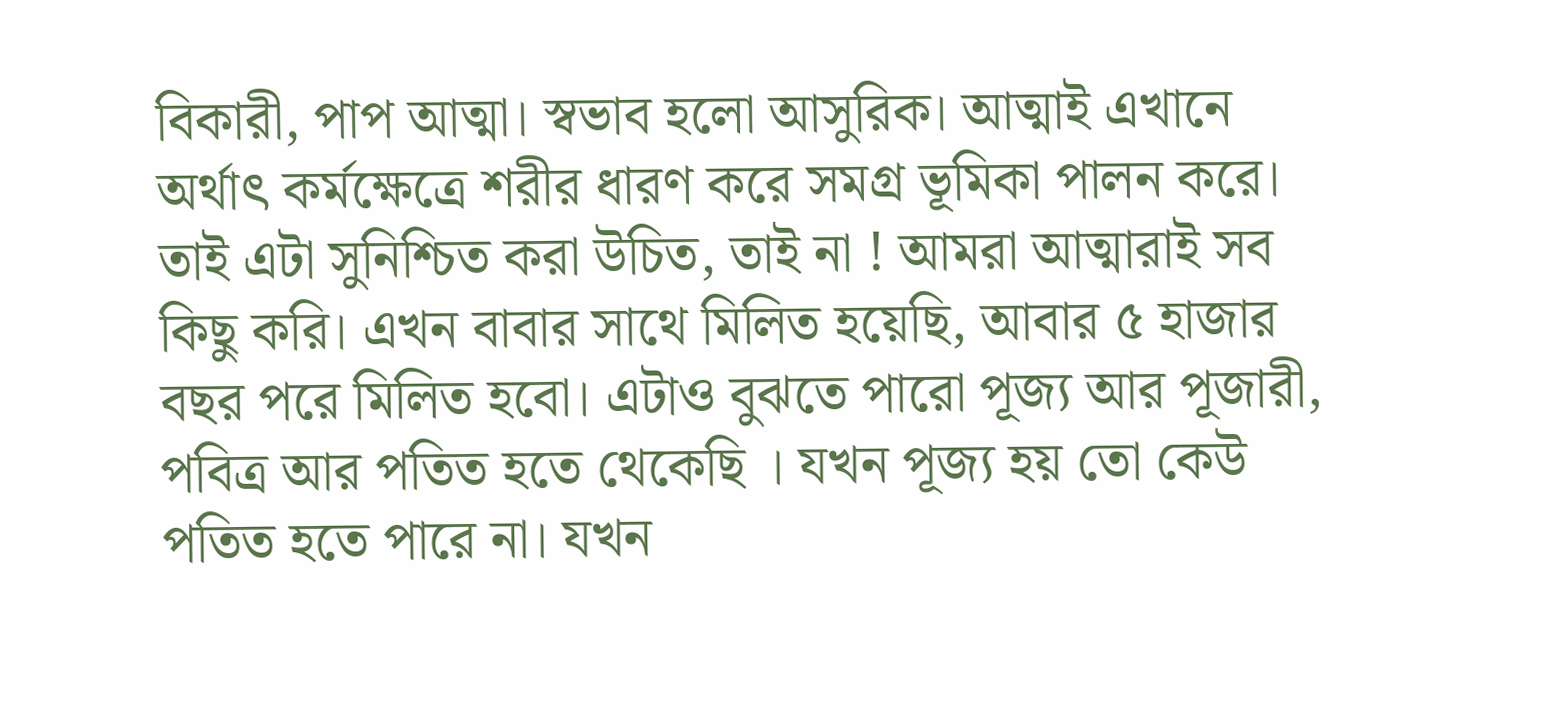বিকারী, পাপ আত্মা। স্বভাব হলো আসুরিক। আত্মাই এখানে অর্থাৎ কর্মক্ষেত্রে শরীর ধারণ করে সমগ্র ভূমিকা পালন করে। তাই এটা সুনিশ্চিত করা উচিত, তাই না ! আমরা আত্মারাই সব কিছু করি। এখন বাবার সাথে মিলিত হয়েছি, আবার ৫ হাজার বছর পরে মিলিত হবো। এটাও বুঝতে পারো পূজ্য আর পূজারী, পবিত্র আর পতিত হতে থেকেছি । যখন পূজ্য হয় তো কেউ পতিত হতে পারে না। যখন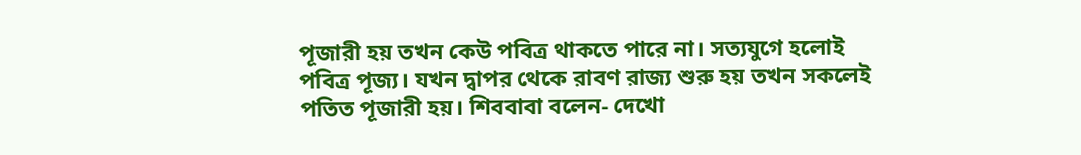পূজারী হয় তখন কেউ পবিত্র থাকতে পারে না। সত্যযুগে হলোই পবিত্র পূজ্য। যখন দ্বাপর থেকে রাবণ রাজ্য শুরু হয় তখন সকলেই পতিত পূজারী হয়। শিববাবা বলেন- দেখো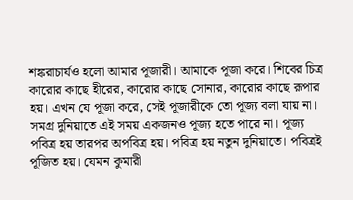শঙ্করাচার্যও হলো আমার পূজারী। আমাকে পূজা করে। শিবের চিত্র কারোর কাছে হীরের, কারোর কাছে সোনার, কারোর কাছে রূপার হয়। এখন যে পূজা করে, সেই পূজারীকে তো পূজ্য বলা যায় না। সমগ্র দুনিয়াতে এই সময় একজনও পূজ্য হতে পারে না। পূজ্য পবিত্র হয় তারপর অপবিত্র হয়। পবিত্র হয় নতুন দুনিয়াতে। পবিত্রই পূজিত হয়। যেমন কুমারী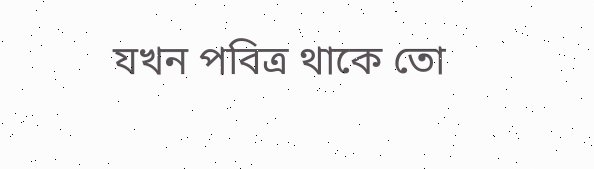যখন পবিত্র থাকে তো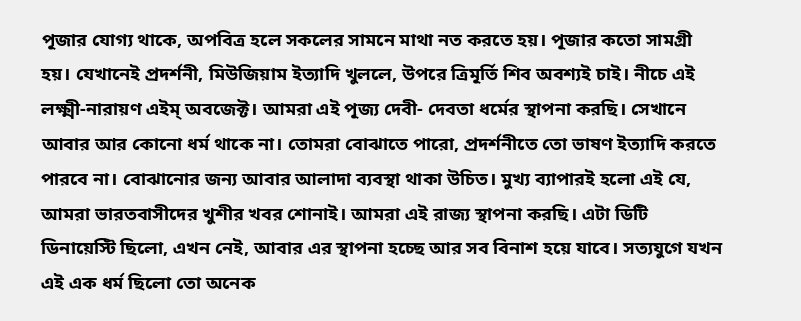পূজার যোগ্য থাকে, অপবিত্র হলে সকলের সামনে মাথা নত করতে হয়। পূজার কতো সামগ্রী হয়। যেখানেই প্রদর্শনী, মিউজিয়াম ইত্যাদি খুললে, উপরে ত্রিমূর্তি শিব অবশ্যই চাই। নীচে এই লক্ষ্মী-নারায়ণ এইম্ অবজেক্ট। আমরা এই পূজ্য দেবী- দেবতা ধর্মের স্থাপনা করছি। সেখানে আবার আর কোনো ধর্ম থাকে না। তোমরা বোঝাতে পারো, প্রদর্শনীতে তো ভাষণ ইত্যাদি করতে পারবে না। বোঝানোর জন্য আবার আলাদা ব্যবস্থা থাকা উচিত। মুখ্য ব্যাপারই হলো এই যে, আমরা ভারতবাসীদের খুশীর খবর শোনাই। আমরা এই রাজ্য স্থাপনা করছি। এটা ডিটি ডিনায়েস্টি ছিলো, এখন নেই, আবার এর স্থাপনা হচ্ছে আর সব বিনাশ হয়ে যাবে। সত্যযুগে যখন এই এক ধর্ম ছিলো তো অনেক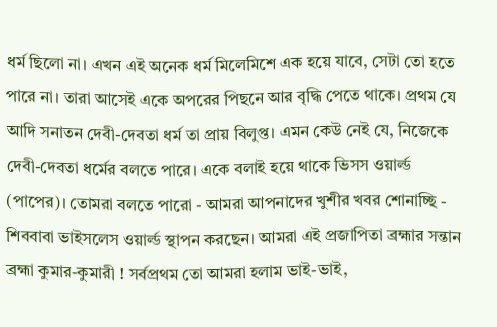ধর্ম ছিলো না। এখন এই অনেক ধর্ম মিলেমিশে এক হয়ে যাবে, সেটা তো হতে পারে না। তারা আসেই একে অপরের পিছনে আর বৃদ্ধি পেতে থাকে। প্রথম যে আদি সনাতন দেবী-দেবতা ধর্ম তা প্রায় বিলুপ্ত। এমন কেউ নেই যে, নিজেকে দেবী-দেবতা ধর্মের বলতে পারে। একে বলাই হয়ে থাকে ভিসস ওয়ার্ল্ড (পাপের)। তোমরা বলতে পারো - আমরা আপনাদের খুশীর খবর শোনাচ্ছি - শিববাবা ভাইসলেস ওয়ার্ল্ড স্থাপন করছেন। আমরা এই প্রজাপিতা ব্রহ্মার সন্তান ব্রহ্মা কুমার-কুমারী ! সর্বপ্রথম তো আমরা হলাম ভাই-ভাই,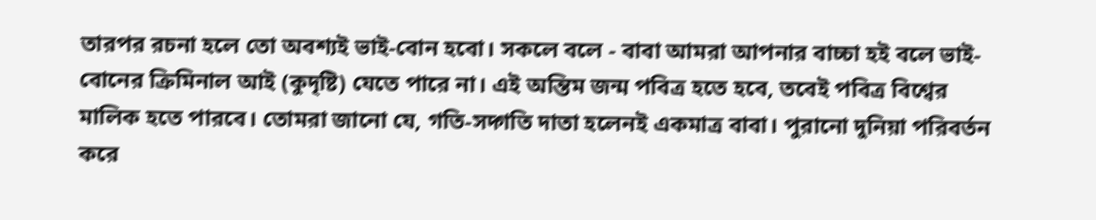তারপর রচনা হলে তো অবশ্যই ভাই-বোন হবো। সকলে বলে - বাবা আমরা আপনার বাচ্চা হই বলে ভাই-বোনের ক্রিমিনাল আই (কুদৃষ্টি) যেতে পারে না। এই অন্তিম জন্ম পবিত্র হতে হবে, তবেই পবিত্র বিশ্বের মালিক হতে পারবে। তোমরা জানো যে, গতি-সদ্গতি দাতা হলেনই একমাত্র বাবা। পুরানো দুনিয়া পরিবর্তন করে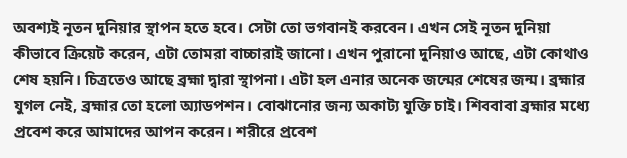অবশ্যই নূতন দুনিয়ার স্থাপন হতে হবে। সেটা তো ভগবানই করবেন। এখন সেই নূতন দুনিয়া কীভাবে ক্রিয়েট করেন, এটা তোমরা বাচ্চারাই জানো। এখন পুরানো দুনিয়াও আছে, এটা কোথাও শেষ হয়নি। চিত্রতেও আছে ব্রহ্মা দ্বারা স্থাপনা। এটা হল এনার অনেক জন্মের শেষের জন্ম। ব্রহ্মার যুগল নেই, ব্রহ্মার তো হলো অ্যাডপশন। বোঝানোর জন্য অকাট্য যুক্তি চাই। শিববাবা ব্রহ্মার মধ্যে প্রবেশ করে আমাদের আপন করেন। শরীরে প্রবেশ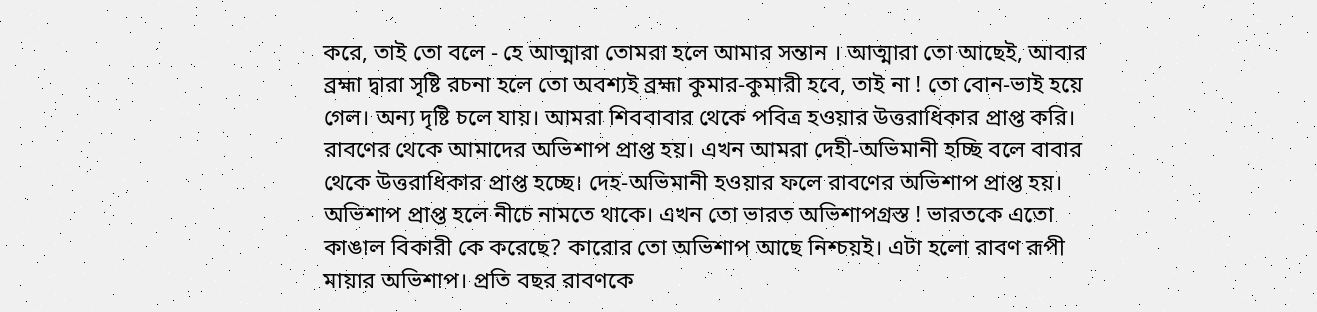করে, তাই তো বলে - হে আত্মারা তোমরা হলে আমার সন্তান । আত্মারা তো আছেই, আবার ব্রহ্মা দ্বারা সৃষ্টি রচনা হলে তো অবশ্যই ব্রহ্মা কুমার-কুমারী হবে, তাই না ! তো বোন-ভাই হয়ে গেল। অন্য দৃষ্টি চলে যায়। আমরা শিববাবার থেকে পবিত্র হওয়ার উত্তরাধিকার প্রাপ্ত করি। রাবণের থেকে আমাদের অভিশাপ প্রাপ্ত হয়। এখন আমরা দেহী-অভিমানী হচ্ছি বলে বাবার থেকে উত্তরাধিকার প্রাপ্ত হচ্ছে। দেহ-অভিমানী হওয়ার ফলে রাবণের অভিশাপ প্রাপ্ত হয়। অভিশাপ প্রাপ্ত হলে নীচে নামতে থাকে। এখন তো ভারত অভিশাপগ্রস্ত ! ভারতকে এতো কাঙাল বিকারী কে করেছে? কারোর তো অভিশাপ আছে নিশ্চয়ই। এটা হলো রাবণ রূপী মায়ার অভিশাপ। প্রতি বছর রাবণকে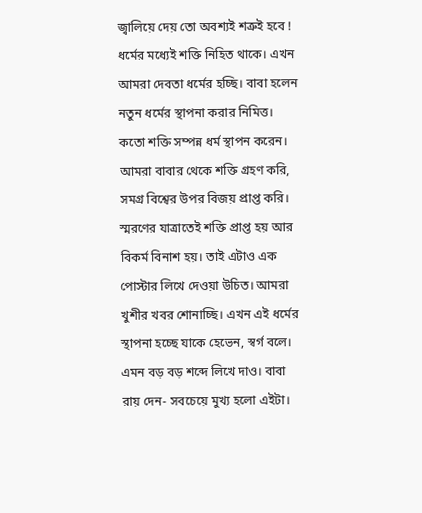জ্বালিয়ে দেয় তো অবশ্যই শত্রুই হবে ! ধর্মের মধ্যেই শক্তি নিহিত থাকে। এখন আমরা দেবতা ধর্মের হচ্ছি। বাবা হলেন নতুন ধর্মের স্থাপনা করার নিমিত্ত। কতো শক্তি সম্পন্ন ধর্ম স্থাপন করেন। আমরা বাবার থেকে শক্তি গ্রহণ করি, সমগ্র বিশ্বের উপর বিজয় প্রাপ্ত করি। স্মরণের যাত্রাতেই শক্তি প্রাপ্ত হয় আর বিকর্ম বিনাশ হয়। তাই এটাও এক পোস্টার লিখে দেওয়া উচিত। আমরা খুশীর খবর শোনাচ্ছি। এখন এই ধর্মের স্থাপনা হচ্ছে যাকে হেভেন, স্বর্গ বলে। এমন বড় বড় শব্দে লিখে দাও। বাবা রায় দেন- সবচেয়ে মুখ্য হলো এইটা।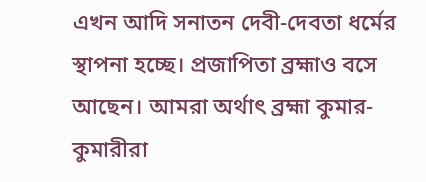এখন আদি সনাতন দেবী-দেবতা ধর্মের স্থাপনা হচ্ছে। প্রজাপিতা ব্রহ্মাও বসে আছেন। আমরা অর্থাৎ ব্রহ্মা কুমার-কুমারীরা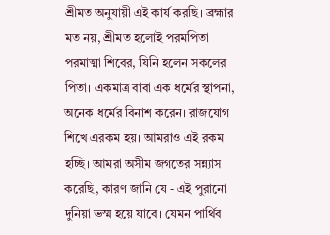শ্রীমত অনুযায়ী এই কার্য করছি। ব্রহ্মার মত নয়, শ্রীমত হলোই পরমপিতা পরমাত্মা শিবের, যিনি হলেন সকলের পিতা। একমাত্র বাবা এক ধর্মের স্থাপনা, অনেক ধর্মের বিনাশ করেন। রাজযোগ শিখে এরকম হয়। আমরাও এই রকম হচ্ছি। আমরা অসীম জগতের সন্ন্যাস করেছি, কারণ জানি যে - এই পুরানো দুনিয়া ভস্ম হয়ে যাবে। যেমন পার্থিব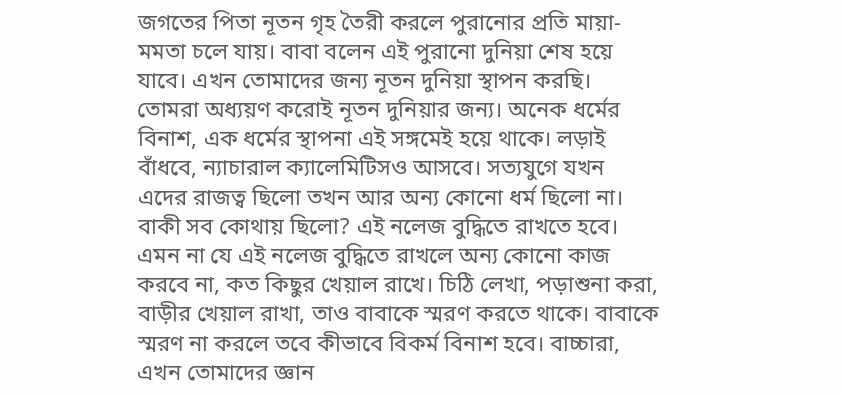জগতের পিতা নূতন গৃহ তৈরী করলে পুরানোর প্রতি মায়া-মমতা চলে যায়। বাবা বলেন এই পুরানো দুনিয়া শেষ হয়ে যাবে। এখন তোমাদের জন্য নূতন দুনিয়া স্থাপন করছি। তোমরা অধ্যয়ণ করোই নূতন দুনিয়ার জন্য। অনেক ধর্মের বিনাশ, এক ধর্মের স্থাপনা এই সঙ্গমেই হয়ে থাকে। লড়াই বাঁধবে, ন্যাচারাল ক্যালেমিটিসও আসবে। সত্যযুগে যখন এদের রাজত্ব ছিলো তখন আর অন্য কোনো ধর্ম ছিলো না। বাকী সব কোথায় ছিলো? এই নলেজ বুদ্ধিতে রাখতে হবে। এমন না যে এই নলেজ বুদ্ধিতে রাখলে অন্য কোনো কাজ করবে না, কত কিছুর খেয়াল রাখে। চিঠি লেখা, পড়াশুনা করা, বাড়ীর খেয়াল রাখা, তাও বাবাকে স্মরণ করতে থাকে। বাবাকে স্মরণ না করলে তবে কীভাবে বিকর্ম বিনাশ হবে। বাচ্চারা, এখন তোমাদের জ্ঞান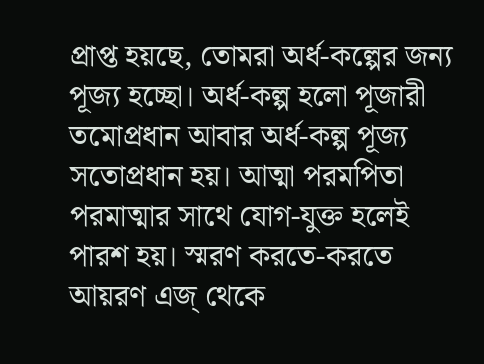প্রাপ্ত হয়ছে, তোমরা অর্ধ-কল্পের জন্য পূজ্য হচ্ছো। অর্ধ-কল্প হলো পূজারী তমোপ্রধান আবার অর্ধ-কল্প পূজ্য সতোপ্রধান হয়। আত্মা পরমপিতা পরমাত্মার সাথে যোগ-যুক্ত হলেই পারশ হয়। স্মরণ করতে-করতে আয়রণ এজ্ থেকে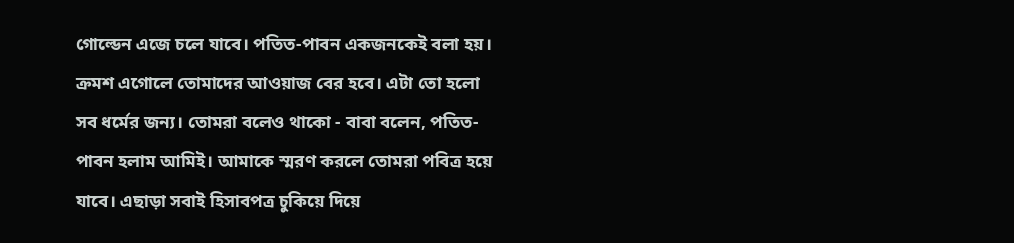গোল্ডেন এজে চলে যাবে। পতিত-পাবন একজনকেই বলা হয়। ক্রমশ এগোলে তোমাদের আওয়াজ বের হবে। এটা তো হলো সব ধর্মের জন্য। তোমরা বলেও থাকো - বাবা বলেন, পতিত-পাবন হলাম আমিই। আমাকে স্মরণ করলে তোমরা পবিত্র হয়ে যাবে। এছাড়া সবাই হিসাবপত্র চুকিয়ে দিয়ে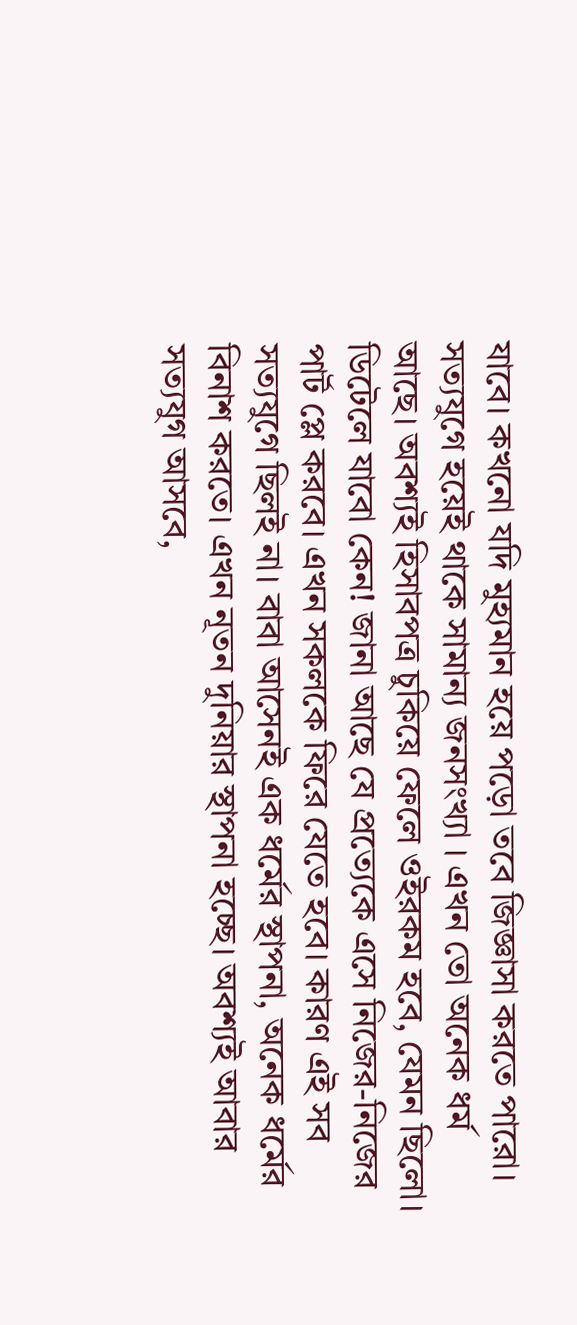যাবে। কখনো যদি মুহ্যমান হয়ে পড়ো তবে জিজ্ঞাসা করতে পারো। সত্যযুগে হয়েই থাকে সামান্য জনসংখ্যা । এখন তো অনেক ধর্ম আছে। অবশ্যই হিসাবপত্র চুকিয়ে ফেলে ওইরকম হবে, যেমন ছিলো। ডিটেলে যাবো কেন! জানা আছে যে প্রত্যেকে এসে নিজের-নিজের পার্ট প্লে করবে। এখন সকলকে ফিরে যেতে হবে। কারণ এই সব সত্যযুগে ছিলই না। বাবা আসেনই এক ধর্মের স্থাপনা, অনেক ধর্মের বিনাশ করতে। এখন নূতন দুনিয়ার স্থাপনা হচ্ছে। অবশ্যই আবার সত্যযুগ আসবে,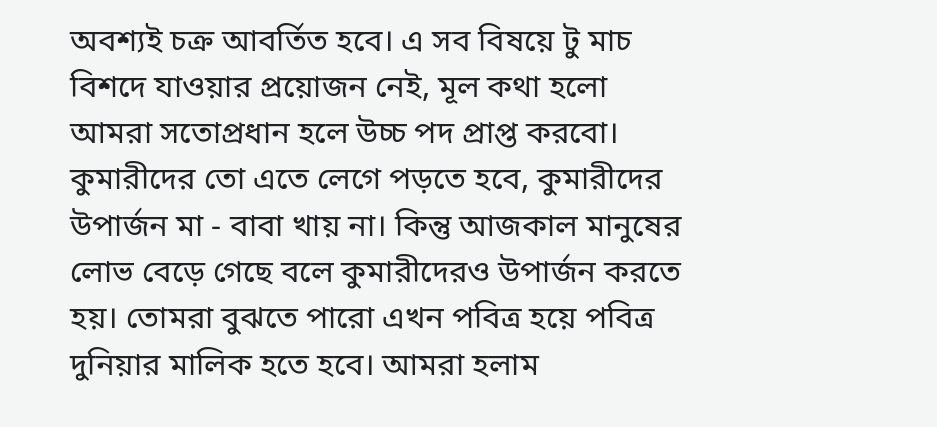অবশ্যই চক্র আবর্তিত হবে। এ সব বিষয়ে টু মাচ বিশদে যাওয়ার প্রয়োজন নেই, মূল কথা হলো আমরা সতোপ্রধান হলে উচ্চ পদ প্রাপ্ত করবো। কুমারীদের তো এতে লেগে পড়তে হবে, কুমারীদের উপার্জন মা - বাবা খায় না। কিন্তু আজকাল মানুষের লোভ বেড়ে গেছে বলে কুমারীদেরও উপার্জন করতে হয়। তোমরা বুঝতে পারো এখন পবিত্র হয়ে পবিত্র দুনিয়ার মালিক হতে হবে। আমরা হলাম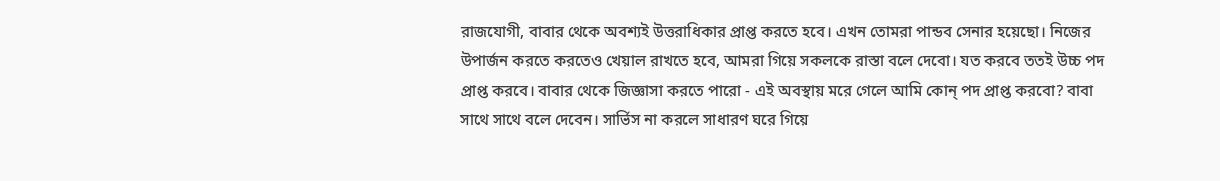রাজযোগী, বাবার থেকে অবশ্যই উত্তরাধিকার প্রাপ্ত করতে হবে। এখন তোমরা পান্ডব সেনার হয়েছো। নিজের উপার্জন করতে করতেও খেয়াল রাখতে হবে, আমরা গিয়ে সকলকে রাস্তা বলে দেবো। যত করবে ততই উচ্চ পদ প্রাপ্ত করবে। বাবার থেকে জিজ্ঞাসা করতে পারো - এই অবস্থায় মরে গেলে আমি কোন্ পদ প্রাপ্ত করবো? বাবা সাথে সাথে বলে দেবেন। সার্ভিস না করলে সাধারণ ঘরে গিয়ে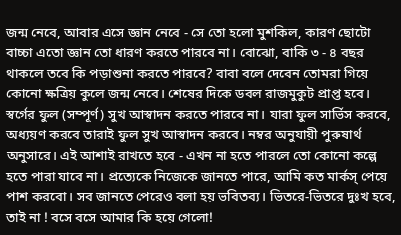জন্ম নেবে, আবার এসে জ্ঞান নেবে - সে তো হলো মুশকিল, কারণ ছোটো বাচ্চা এতো জ্ঞান তো ধারণ করতে পারবে না। বোঝো, বাকি ৩ - ৪ বছর থাকলে তবে কি পড়াশুনা করতে পারবে? বাবা বলে দেবেন তোমরা গিয়ে কোনো ক্ষত্রিয় কুলে জন্ম নেবে। শেষের দিকে ডবল রাজমুকুট প্রাপ্ত হবে। স্বর্গের ফুল (সম্পূর্ণ) সুখ আস্বাদন করতে পারবে না। যারা ফুল সার্ভিস করবে, অধ্যয়ণ করবে তারাই ফুল সুখ আস্বাদন করবে। নম্বর অনুযায়ী পুরুষার্থ অনুসারে। এই আশাই রাখতে হবে - এখন না হতে পারলে তো কোনো কল্পে হতে পারা যাবে না। প্রত্যেকে নিজেকে জানতে পারে, আমি কত মার্কস্ পেয়ে পাশ করবো। সব জানতে পেরেও বলা হয় ভবিতব্য। ভিতরে-ভিতরে দুঃখ হবে, তাই না ! বসে বসে আমার কি হয়ে গেলো!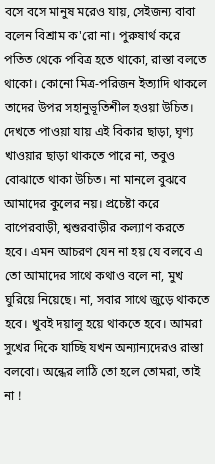বসে বসে মানুষ মরেও যায়, সেইজন্য বাবা বলেন বিশ্রাম ক'রো না। পুরুষার্থ করে পতিত থেকে পবিত্র হতে থাকো, রাস্তা বলতে থাকো। কোনো মিত্র-পরিজন ইত্যাদি থাকলে তাদের উপর সহানুভূতিশীল হওয়া উচিত। দেখতে পাওয়া যায় এই বিকার ছাড়া, ঘৃণ্য খাওয়ার ছাড়া থাকতে পারে না, তবুও বোঝাতে থাকা উচিত। না মানলে বুঝবে আমাদের কুলের নয়। প্রচেষ্টা করে বাপেরবাড়ী, শ্বশুরবাড়ীর কল্যাণ করতে হবে। এমন আচরণ যেন না হয় যে বলবে এ তো আমাদের সাথে কথাও বলে না, মুখ ঘুরিয়ে নিয়েছে। না, সবার সাথে জুড়ে থাকতে হবে। খুবই দয়ালু হয়ে থাকতে হবে। আমরা সুখের দিকে যাচ্ছি যখন অন্যান্যদেরও রাস্তা বলবো। অন্ধের লাঠি তো হলে তোমরা, তাই না !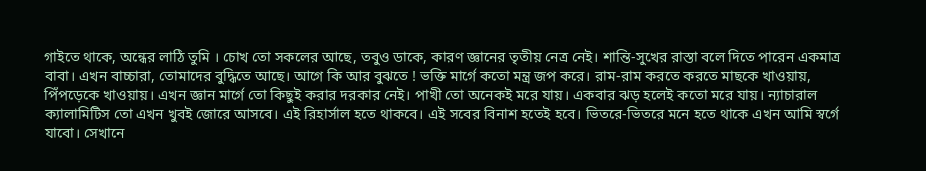গাইতে থাকে, অন্ধের লাঠি তুমি । চোখ তো সকলের আছে, তবুও ডাকে, কারণ জ্ঞানের তৃতীয় নেত্র নেই। শান্তি-সুখের রাস্তা বলে দিতে পারেন একমাত্র বাবা। এখন বাচ্চারা, তোমাদের বুদ্ধিতে আছে। আগে কি আর বুঝতে ! ভক্তি মার্গে কতো মন্ত্র জপ করে। রাম-রাম করতে করতে মাছকে খাওয়ায়, পিঁপড়েকে খাওয়ায়। এখন জ্ঞান মার্গে তো কিছুই করার দরকার নেই। পাখী তো অনেকই মরে যায়। একবার ঝড় হলেই কতো মরে যায়। ন্যাচারাল ক্যালামিটিস তো এখন খুবই জোরে আসবে। এই রিহার্সাল হতে থাকবে। এই সবের বিনাশ হতেই হবে। ভিতরে-ভিতরে মনে হতে থাকে এখন আমি স্বর্গে যাবো। সেখানে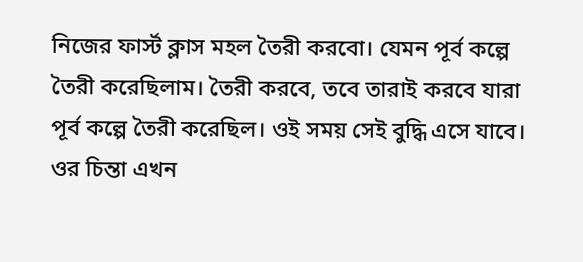নিজের ফার্স্ট ক্লাস মহল তৈরী করবো। যেমন পূর্ব কল্পে তৈরী করেছিলাম। তৈরী করবে, তবে তারাই করবে যারা পূর্ব কল্পে তৈরী করেছিল। ওই সময় সেই বুদ্ধি এসে যাবে। ওর চিন্তা এখন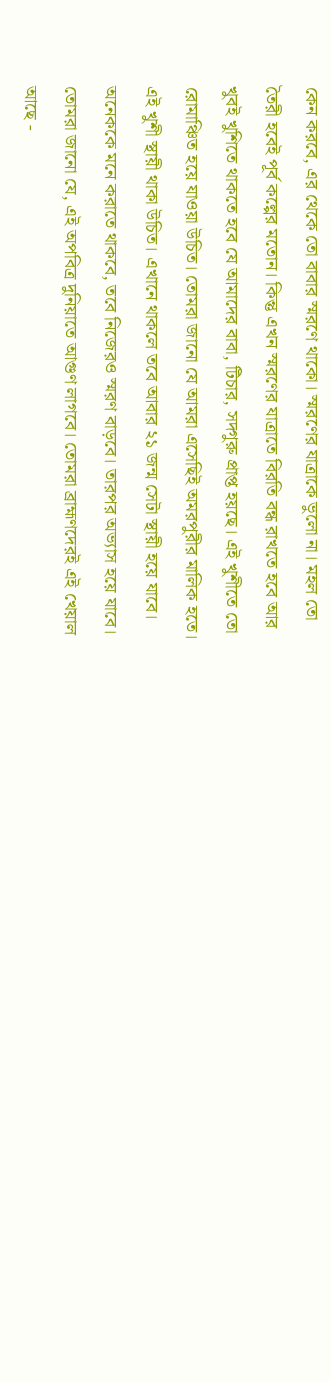কেন করবে, এর থেকে তো বাবার স্মরণে থাকো। স্মরণের যাত্রাকে ভুলো না। মহল তো তৈরী হবেই পূর্ব কল্পের মতোন। কিন্তু এখন স্মরণের যাত্রাতে বিরতি বন্ধ রাখতে হবে আর খুবই খুশিতে থাকতে হবে যে আমাদের বাবা, টিচার, সদ্গুরু প্রাপ্ত হয়ছে। এই খুশীতে তো রোমাঞ্চিত হয়ে যাওয়া উচিত। তোমরা জানো যে আমরা এসেছিই অমরপুরীর মালিক হতে। এই খুশী স্থায়ী থাকা উচিত। এখানে থাকলে তবে আবার ২১ জন্ম সেটা স্থায়ী হয়ে যাবে। অনেককে মনে করাতে থাকবে, তবে নিজেরও স্মরণ বাড়বে। তারপর অভ্যাস হয়ে যাবে। তোমরা জানো যে, এই অপবিত্র দুনিয়াতে আগুণ লাগবে। তোমরা ব্রাহ্মণদেরই এই খেয়াল আছে -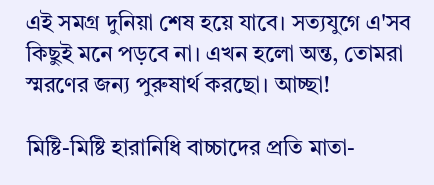এই সমগ্র দুনিয়া শেষ হয়ে যাবে। সত্যযুগে এ'সব কিছুই মনে পড়বে না। এখন হলো অন্ত, তোমরা স্মরণের জন্য পুরুষার্থ করছো। আচ্ছা!

মিষ্টি-মিষ্টি হারানিধি বাচ্চাদের প্রতি মাতা-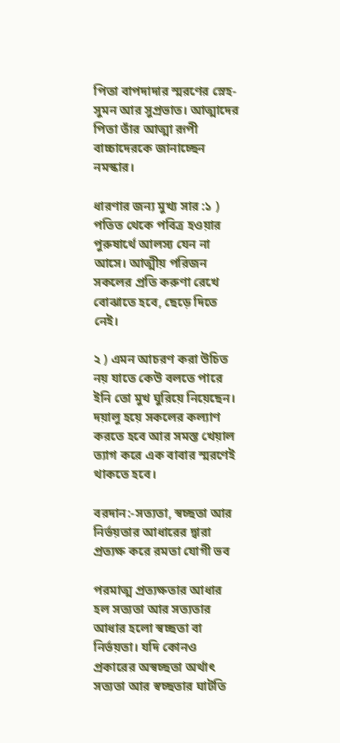পিতা বাপদাদার স্মরণের স্নেহ-সুমন আর সুপ্রভাত। আত্মাদের পিতা তাঁর আত্মা রূপী বাচ্চাদেরকে জানাচ্ছেন নমস্কার।

ধারণার জন্য মুখ্য সার :১ ) পতিত থেকে পবিত্র হওয়ার পুরুষার্থে আলস্য যেন না আসে। আত্মীয় পরিজন সকলের প্রতি করুণা রেখে বোঝাতে হবে, ছেড়ে দিতে নেই।

২ ) এমন আচরণ করা উচিত নয় যাতে কেউ বলতে পারে ইনি তো মুখ ঘুরিয়ে নিয়েছেন। দয়ালু হয়ে সকলের কল্যাণ করতে হবে আর সমস্ত খেয়াল ত্যাগ করে এক বাবার স্মরণেই থাকতে হবে।

বরদান:-সত্যতা, স্বচ্ছতা আর নির্ভয়তার আধারের দ্বারা প্রত্যক্ষ করে রমতা যোগী ভব

পরমাত্ম প্রত্যক্ষতার আধার হল সত্যতা আর সত্যতার আধার হলো স্বচ্ছতা বা নির্ভয়তা। যদি কোনও প্রকারের অস্বচ্ছতা অর্থাৎ সত্যতা আর স্বচ্ছতার ঘাটতি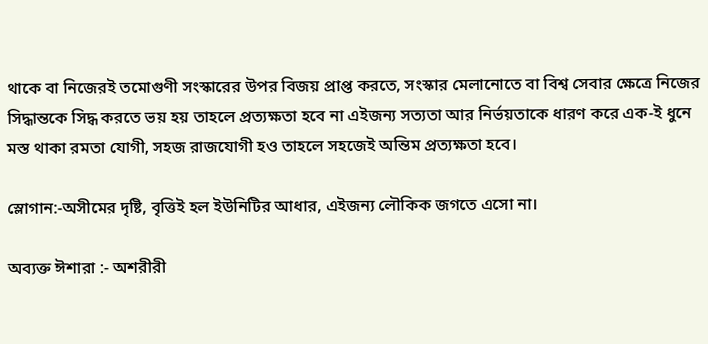থাকে বা নিজেরই তমোগুণী সংস্কারের উপর বিজয় প্রাপ্ত করতে, সংস্কার মেলানোতে বা বিশ্ব সেবার ক্ষেত্রে নিজের সিদ্ধান্তকে সিদ্ধ করতে ভয় হয় তাহলে প্রত্যক্ষতা হবে না এইজন্য সত্যতা আর নির্ভয়তাকে ধারণ করে এক-ই ধুনে মস্ত থাকা রমতা যোগী, সহজ রাজযোগী হও তাহলে সহজেই অন্তিম প্রত্যক্ষতা হবে।

স্লোগান:-অসীমের দৃষ্টি, বৃত্তিই হল ইউনিটির আধার, এইজন্য লৌকিক জগতে এসো না।

অব্যক্ত ঈশারা :- অশরীরী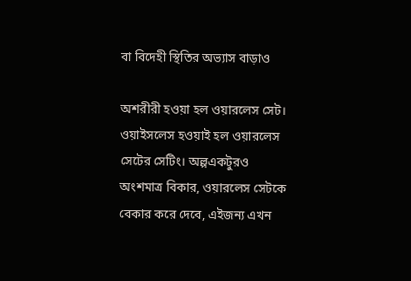বা বিদেহী স্থিতির অভ্যাস বাড়াও

অশরীরী হওয়া হল ওয়ারলেস সেট। ওয়াইসলেস হওয়াই হল ওয়ারলেস সেটের সেটিং। অল্পএকটুরও অংশমাত্র বিকার, ওয়ারলেস সেটকে বেকার করে দেবে, এইজন্য এখন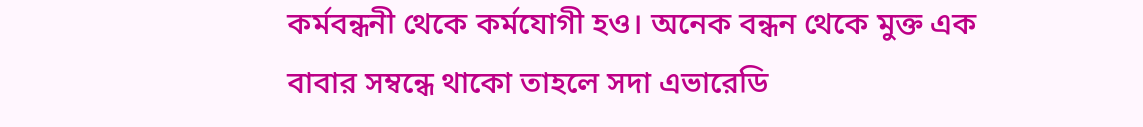কর্মবন্ধনী থেকে কর্মযোগী হও। অনেক বন্ধন থেকে মুক্ত এক বাবার সম্বন্ধে থাকো তাহলে সদা এভারেডি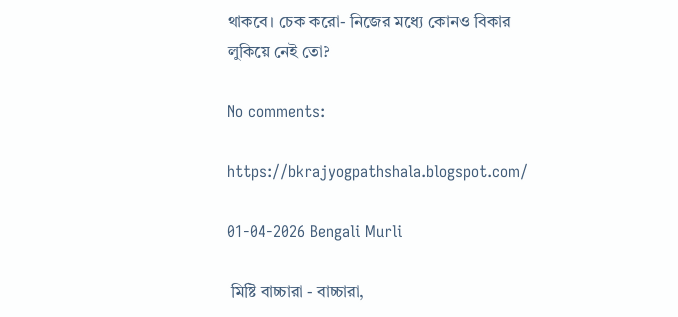থাকবে। চেক করো- নিজের মধ্যে কোনও বিকার লুকিয়ে নেই তো?

No comments:

https://bkrajyogpathshala.blogspot.com/

01-04-2026 Bengali Murli

 মিষ্টি বাচ্চারা - বাচ্চারা,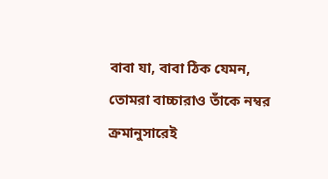বাবা যা, বাবা ঠিক যেমন, তোমরা বাচ্চারাও তাঁকে নম্বর ক্রমানুসারেই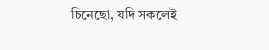চিনেছো, যদি সকলেই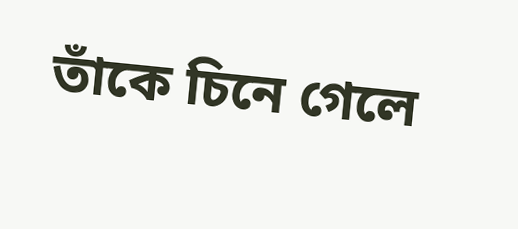তাঁকে চিনে গেলে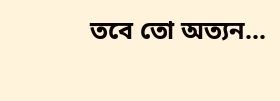তবে তো অত্যন...